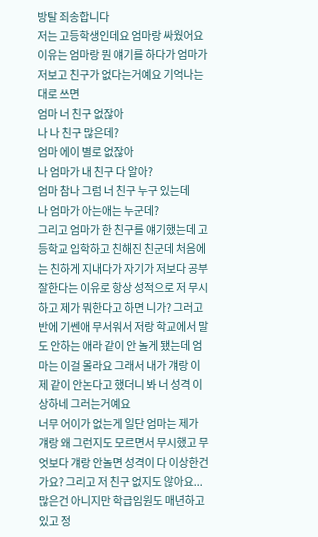방탈 죄송합니다
저는 고등학생인데요 엄마랑 싸웠어요 이유는 엄마랑 뭔 얘기를 하다가 엄마가 저보고 친구가 없다는거예요 기억나는대로 쓰면
엄마 너 친구 없잖아
나 나 친구 많은데?
엄마 에이 별로 없잖아
나 엄마가 내 친구 다 알아?
엄마 참나 그럼 너 친구 누구 있는데
나 엄마가 아는애는 누군데?
그리고 엄마가 한 친구를 얘기했는데 고등학교 입학하고 친해진 친군데 처음에는 친하게 지내다가 자기가 저보다 공부 잘한다는 이유로 항상 성적으로 저 무시하고 제가 뭐한다고 하면 니가? 그러고 반에 기쎈애 무서워서 저랑 학교에서 말도 안하는 애라 같이 안 놀게 됐는데 엄마는 이걸 몰라요 그래서 내가 걔랑 이제 같이 안논다고 했더니 봐 너 성격 이상하네 그러는거예요
너무 어이가 없는게 일단 엄마는 제가 걔랑 왜 그런지도 모르면서 무시했고 무엇보다 걔랑 안놀면 성격이 다 이상한건가요? 그리고 저 친구 없지도 않아요... 많은건 아니지만 학급임원도 매년하고있고 정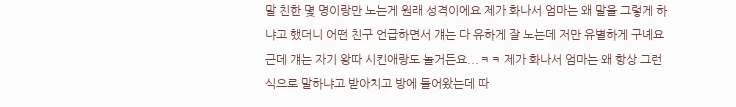말 친한 몇 명이랑만 노는게 원래 성격이에요 제가 화나서 엄마는 왜 말을 그렇게 하냐고 했더니 어떤 친구 언급하면서 걔는 다 유하게 잘 노는데 저만 유별하게 구녜요 근데 걔는 자기 왕따 시킨애랑도 놀거든요...ㅋㅋ 제가 화나서 엄마는 왜 항상 그런 식으로 말하냐고 받아치고 방에 들어왔는데 따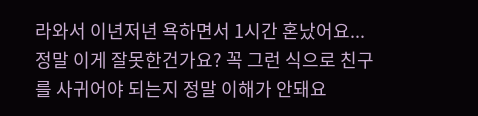라와서 이년저년 욕하면서 1시간 혼났어요... 정말 이게 잘못한건가요? 꼭 그런 식으로 친구를 사귀어야 되는지 정말 이해가 안돼요